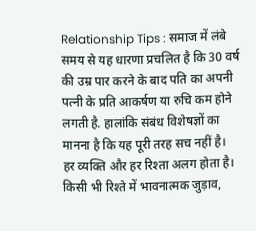Relationship Tips : समाज में लंबे समय से यह धारणा प्रचलित है कि 30 वर्ष की उम्र पार करने के बाद पति का अपनी पत्नी के प्रति आकर्षण या रुचि कम होने लगती है. हालांकि संबंध विशेषज्ञों का मानना है कि यह पूरी तरह सच नहीं है। हर व्यक्ति और हर रिश्ता अलग होता है। किसी भी रिश्ते में भावनात्मक जुड़ाव,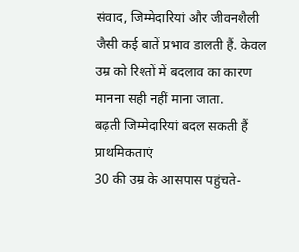संवाद, जिम्मेदारियां और जीवनशैली जैसी कई बातें प्रभाव डालती हैं. केवल उम्र को रिश्तों में बदलाव का कारण मानना सही नहीं माना जाता.
बढ़ती जिम्मेदारियां बदल सकती हैं प्राथमिकताएं
30 की उम्र के आसपास पहुंचते-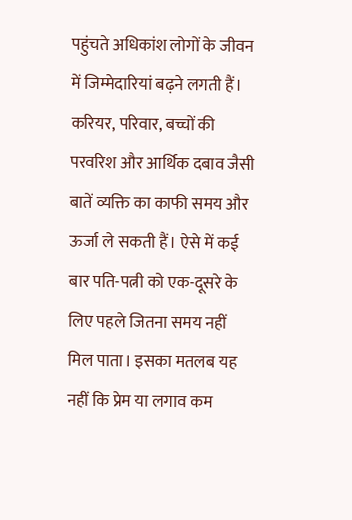पहुंचते अधिकांश लोगों के जीवन में जिम्मेदारियां बढ़ने लगती हैं। करियर, परिवार, बच्चों की परवरिश और आर्थिक दबाव जैसी बातें व्यक्ति का काफी समय और ऊर्जा ले सकती हैं। ऐसे में कई बार पति-पत्नी को एक-दूसरे के लिए पहले जितना समय नहीं मिल पाता। इसका मतलब यह नहीं कि प्रेम या लगाव कम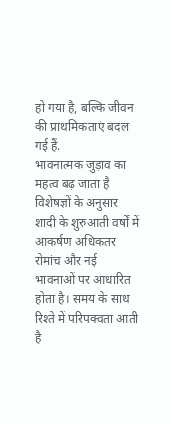हो गया है, बल्कि जीवन की प्राथमिकताएं बदल गई हैं.
भावनात्मक जुड़ाव का महत्व बढ़ जाता है
विशेषज्ञों के अनुसार शादी के शुरुआती वर्षों में आकर्षण अधिकतर रोमांच और नई भावनाओं पर आधारित होता है। समय के साथ रिश्ते में परिपक्वता आती है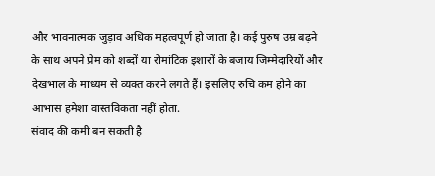और भावनात्मक जुड़ाव अधिक महत्वपूर्ण हो जाता है। कई पुरुष उम्र बढ़ने के साथ अपने प्रेम को शब्दों या रोमांटिक इशारों के बजाय जिम्मेदारियों और देखभाल के माध्यम से व्यक्त करने लगते हैं। इसलिए रुचि कम होने का आभास हमेशा वास्तविकता नहीं होता.
संवाद की कमी बन सकती है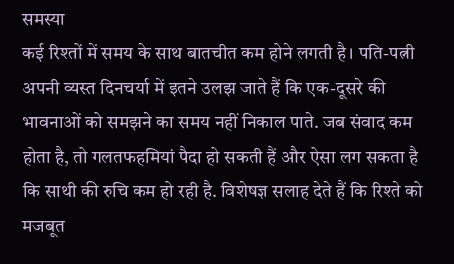समस्या
कई रिश्तों में समय के साथ बातचीत कम होने लगती है। पति-पत्नी अपनी व्यस्त दिनचर्या में इतने उलझ जाते हैं कि एक-दूसरे की भावनाओं को समझने का समय नहीं निकाल पाते. जब संवाद कम होता है, तो गलतफहमियां पैदा हो सकती हैं और ऐसा लग सकता है कि साथी की रुचि कम हो रही है. विशेषज्ञ सलाह देते हैं कि रिश्ते को मजबूत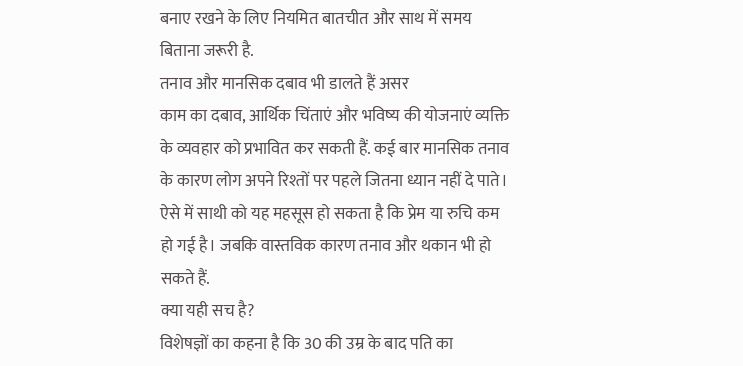बनाए रखने के लिए नियमित बातचीत और साथ में समय बिताना जरूरी है.
तनाव और मानसिक दबाव भी डालते हैं असर
काम का दबाव, आर्थिक चिंताएं और भविष्य की योजनाएं व्यक्ति के व्यवहार को प्रभावित कर सकती हैं. कई बार मानसिक तनाव के कारण लोग अपने रिश्तों पर पहले जितना ध्यान नहीं दे पाते। ऐसे में साथी को यह महसूस हो सकता है कि प्रेम या रुचि कम हो गई है। जबकि वास्तविक कारण तनाव और थकान भी हो सकते हैं.
क्या यही सच है?
विशेषज्ञों का कहना है कि 30 की उम्र के बाद पति का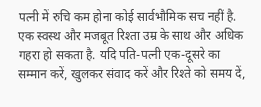पत्नी में रुचि कम होना कोई सार्वभौमिक सच नहीं है. एक स्वस्थ और मजबूत रिश्ता उम्र के साथ और अधिक गहरा हो सकता है. यदि पति-पत्नी एक-दूसरे का सम्मान करें, खुलकर संवाद करें और रिश्ते को समय दें,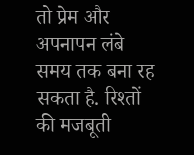तो प्रेम और अपनापन लंबे समय तक बना रह सकता है. रिश्तों की मजबूती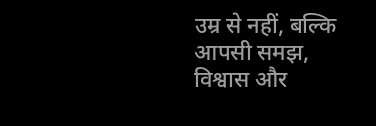उम्र से नहीं, बल्कि आपसी समझ, विश्वास और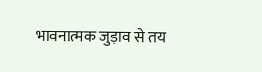भावनात्मक जुड़ाव से तय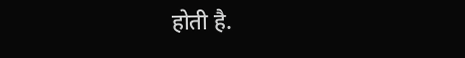होती है.